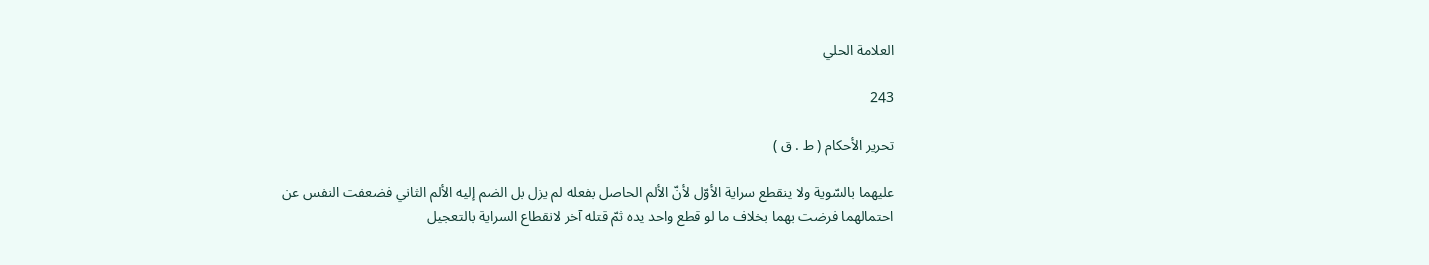العلامة الحلي

243

تحرير الأحكام ( ط . ق )

عليهما بالسّوية ولا ينقطع سراية الأوّل لأنّ الألم الحاصل بفعله لم يزل بل الضم إليه الألم الثاني فضعفت النفس عن احتمالهما فرضت بهما بخلاف ما لو قطع واحد يده ثمّ قتله آخر لانقطاع السراية بالتعجيل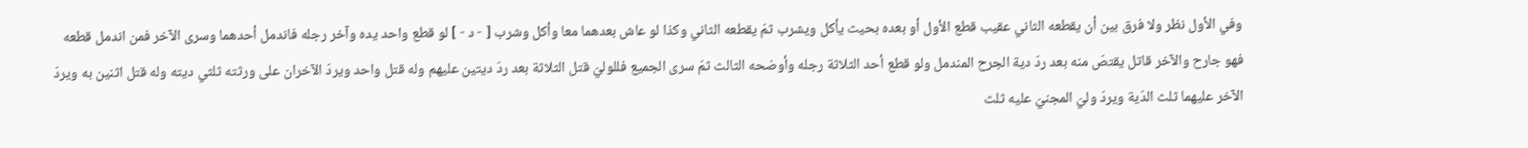وفي الأول نظر ولا فرق بين أن يقطعه الثاني عقيب قطع الأول أو بعده بحيث يأكل ويشرب ثمّ يقطعه الثاني وكذا لو عاش بعدهما معا وأكل وشرب [ - د - ] لو قطع واحد يده وآخر رجله فاندمل أحدهما وسرى الآخر فمن اندمل قطعه فهو جارح والآخر قاتل يقتصّ منه بعد ردّ دية الجرح المندمل ولو قطع أحد الثلاثة رجله وأوضحه الثالث ثمّ سرى الجميع فللوليّ قتل الثلاثة بعد ردّ ديتين عليهم وله قتل واحد ويردّ الآخران على ورثته ثلثي ديته وله قتل اثنين به ويردّ الآخر عليهما ثلث الدّية ويردّ وليّ المجنيّ عليه ثلث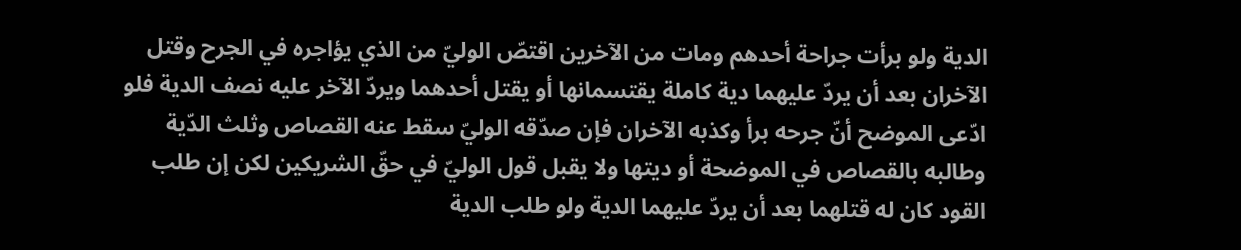الدية ولو برأت جراحة أحدهم ومات من الآخرين اقتصّ الوليّ من الذي يؤاجره في الجرح وقتل الآخران بعد أن يردّ عليهما دية كاملة يقتسمانها أو يقتل أحدهما ويردّ الآخر عليه نصف الدية فلو ادّعى الموضح أنّ جرحه برأ وكذبه الآخران فإن صدّقه الوليّ سقط عنه القصاص وثلث الدّية وطالبه بالقصاص في الموضحة أو ديتها ولا يقبل قول الوليّ في حقّ الشريكين لكن إن طلب القود كان له قتلهما بعد أن يردّ عليهما الدية ولو طلب الدية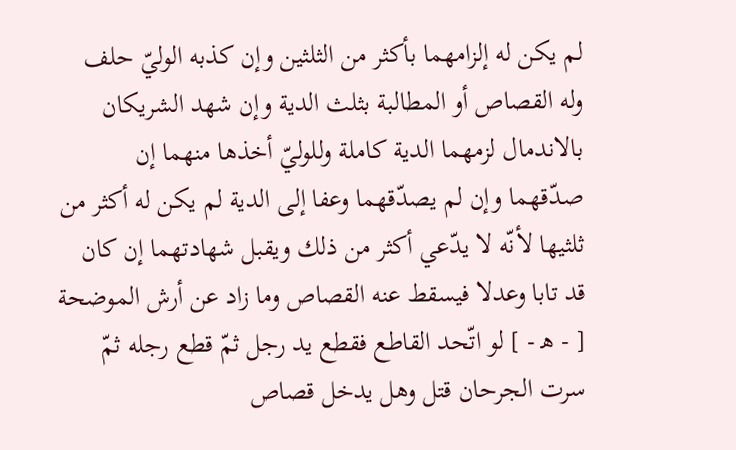لم يكن له إلزامهما بأكثر من الثلثين وإن كذبه الوليّ حلف وله القصاص أو المطالبة بثلث الدية وإن شهد الشريكان بالاندمال لزمهما الدية كاملة وللوليّ أخذها منهما إن صدّقهما وإن لم يصدّقهما وعفا إلى الدية لم يكن له أكثر من ثلثيها لأنّه لا يدّعي أكثر من ذلك ويقبل شهادتهما إن كان قد تابا وعدلا فيسقط عنه القصاص وما زاد عن أرش الموضحة [ - ه‍ - ] لو اتّحد القاطع فقطع يد رجل ثمّ قطع رجله ثمّ سرت الجرحان قتل وهل يدخل قصاص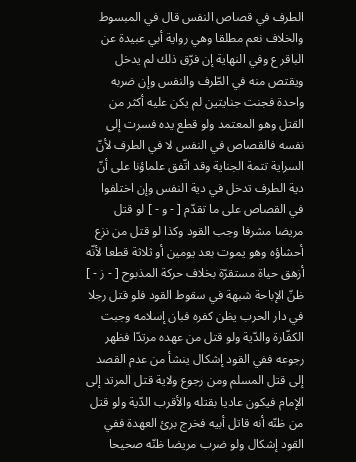الطرف في قصاص النفس قال في المبسوط والخلاف نعم مطلقا وهي رواية أبي عبيدة عن الباقر ع وفي النهاية إن فرّق ذلك لم يدخل ويقتص منه في الطّرف والنفس وإن ضربه واحدة فجنت جنايتين لم يكن عليه أكثر من القتل وهو المعتمد ولو قطع يده فسرت إلى نفسه فالقصاص في النفس لا في الطرف لأنّ السراية تتمة الجناية وقد اتّفق علماؤنا على أنّ دية الطرف تدخل في دية النفس وإن اختلفوا في القصاص على ما تقدّم [ - و - ] لو قتل مريضا مشرفا وجب القود وكذا لو قتل من نزع أحشاؤه وهو يموت بعد يومين أو ثلاثة قطعا لأنّه أزهق حياة مستقرّة بخلاف حركة المذبوح [ - ز - ] ظنّ الإباحة شبهة في سقوط القود فلو قتل رجلا في دار الحرب يظن كفره فبان إسلامه وجبت الكفّارة والدّية ولو قتل من عهده مرتدّا فظهر رجوعه ففي القود إشكال ينشأ من عدم القصد إلى قتل المسلم ومن رجوع ولاية قتل المرتد إلى الإمام فيكون عاديا بقتله والأقرب الدّية ولو قتل من ظنّه أنه قاتل أبيه فخرج برئ العهدة ففي القود إشكال ولو ضرب مريضا ظنّه صحيحا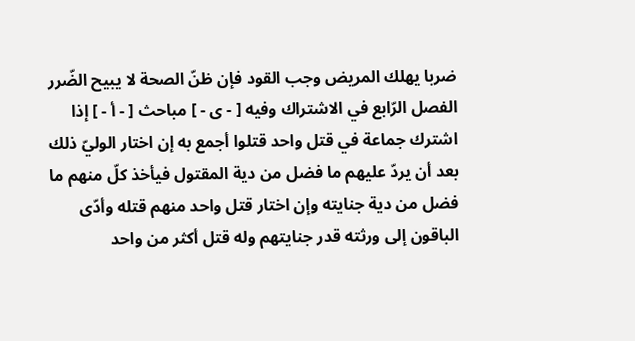ضربا يهلك المريض وجب القود فإن ظنّ الصحة لا يبيح الضّرر الفصل الرّابع في الاشتراك وفيه [ - ى - ] مباحث [ - أ - ] إذا اشترك جماعة في قتل واحد قتلوا أجمع به إن اختار الوليّ ذلك بعد أن يردّ عليهم ما فضل من دية المقتول فيأخذ كلّ منهم ما فضل من دية جنايته وإن اختار قتل واحد منهم قتله وأدّى الباقون إلى ورثته قدر جنايتهم وله قتل أكثر من واحد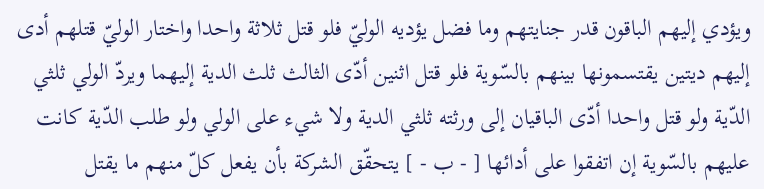ويؤدي إليهم الباقون قدر جنايتهم وما فضل يؤديه الوليّ فلو قتل ثلاثة واحدا واختار الوليّ قتلهم أدى إليهم ديتين يقتسمونها بينهم بالسّوية فلو قتل اثنين أدّى الثالث ثلث الدية إليهما ويردّ الولي ثلثي الدّية ولو قتل واحدا أدّى الباقيان إلى ورثته ثلثي الدية ولا شيء على الولي ولو طلب الدّية كانت عليهم بالسّوية إن اتفقوا على أدائها [ - ب - ] يتحقّق الشركة بأن يفعل كلّ منهم ما يقتل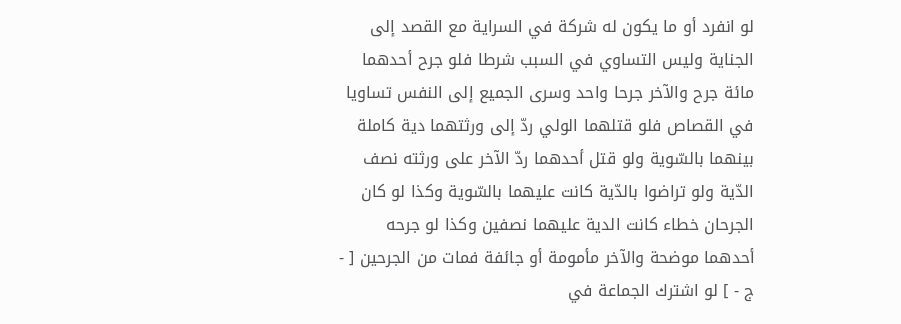لو انفرد أو ما يكون له شركة في السراية مع القصد إلى الجناية وليس التساوي في السبب شرطا فلو جرح أحدهما مائة جرح والآخر جرحا واحد وسرى الجميع إلى النفس تساويا في القصاص فلو قتلهما الولي ردّ إلى ورثتهما دية كاملة بينهما بالسّوية ولو قتل أحدهما ردّ الآخر على ورثته نصف الدّية ولو تراضوا بالدّية كانت عليهما بالسّوية وكذا لو كان الجرحان خطاء كانت الدية عليهما نصفين وكذا لو جرحه أحدهما موضحة والآخر مأمومة أو جائفة فمات من الجرحين [ - ج - ] لو اشترك الجماعة في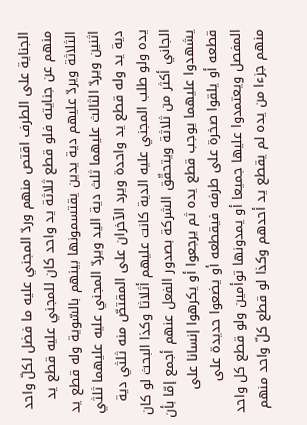الجناية على الطرف اقتص منهم وردّ المجني عليه ما فضل لكلّ واحد منهم عن جنايته فلو قطع ثلاثة يد واحد كان للمجني عليه قطع يد الثلاثة ويردّ عليهم دية يدين يقتسمونها بينهم بالسّوية وله قطع يد اثنين ويردّ الثالث عليهما ثلث دية اليد ويردّ المجني عليه عليهما ثلثي دية يد وله قطع يد واحدة ويرد الآخران على المقتصّ منه ثلثي دية يده ولو طلب المجني عليه الدية كانت عليهم أثلاثا وكذا البحث لو كان الجاني أكثر من ثلاثة ويتحقّق الشركة بصدور الفعل عنهم أجمع إمّا بأن يشهدوا عليهما يوجب قطع يده ثم يرجعوا أو يكرهوا إنسانا على قطعه أو يلقوا صخرة على طرفه فيقطعه أو يضعوا حديدة على المفصل ويعتمدوا عليها جميعا أو يمدونها توأمين ولو قطع كل واحد منهم جزءا من يده لم يقطع يد أحدهم وكذا لو قطع كلّ واحد منهم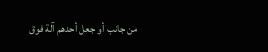من جانب أو جعل أحدهم آلة فوق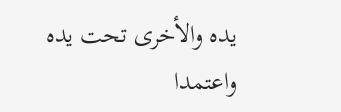يده والأخرى تحت يده واعتمدا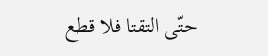حتّى التقتا فلا قطع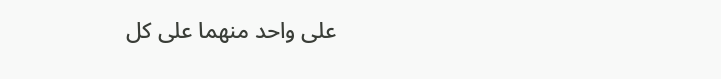على واحد منهما على كل